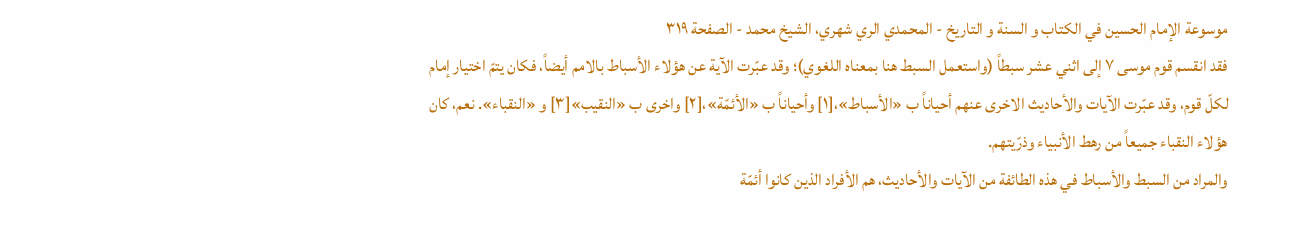موسوعة الإمام الحسين في الكتاب و السنة و التاريخ - المحمدي الري شهري، الشيخ محمد - الصفحة ٣١٩
فقد انقسم قوم موسى ٧ إلى اثني عشر سبطاً (واستعمل السبط هنا بمعناه اللغوي)؛ وقد عبّرت الآية عن هؤلاء الأسباط بالامم أيضاً، فكان يتمّ اختيار إمام لكلّ قوم، وقد عبّرت الآيات والأحاديث الاخرى عنهم أحياناً ب «الأسباط»،[١] وأحياناً ب «الأئمّة»،[٢] واخرى ب «النقيب»[٣] و «النقباء». نعم، كان هؤلاء النقباء جميعاً من رهط الأنبياء وذرّيتهم.
والمراد من السبط والأسباط في هذه الطائفة من الآيات والأحاديث، هم الأفراد الذين كانوا أئمّة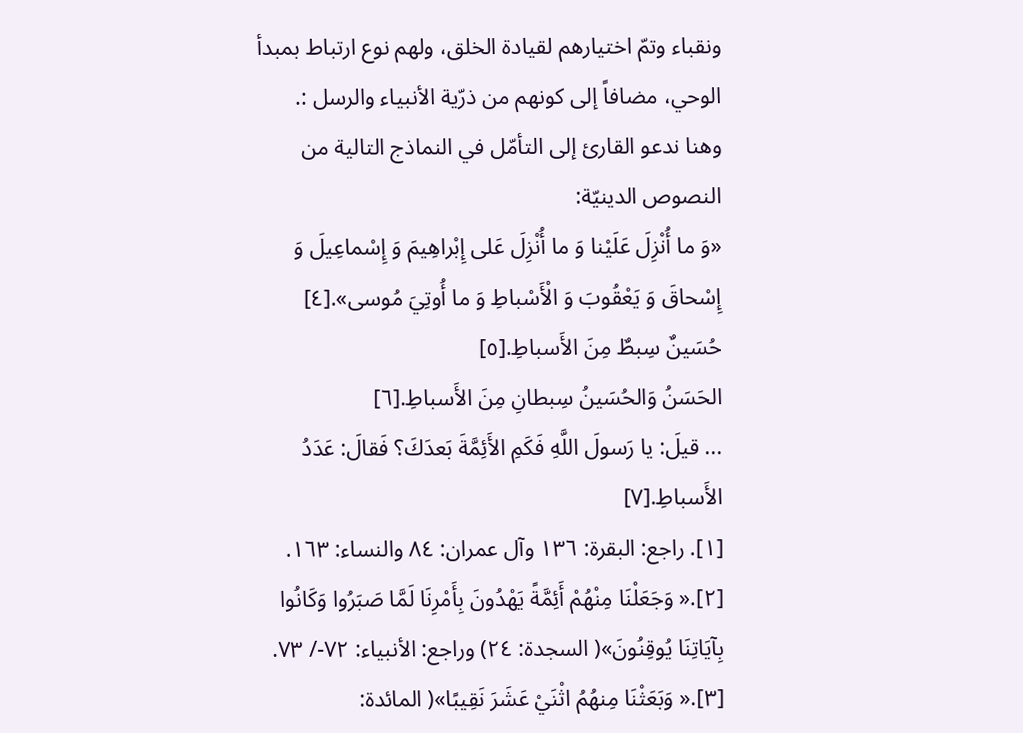ونقباء وتمّ اختيارهم لقيادة الخلق، ولهم نوع ارتباط بمبدأ الوحي، مضافاً إلى كونهم من ذرّية الأنبياء والرسل :.
وهنا ندعو القارئ إلى التأمّل في النماذج التالية من النصوص الدينيّة:
«وَ ما أُنْزِلَ عَلَيْنا وَ ما أُنْزِلَ عَلى إِبْراهِيمَ وَ إِسْماعِيلَ وَ إِسْحاقَ وَ يَعْقُوبَ وَ الْأَسْباطِ وَ ما أُوتِيَ مُوسى».[٤]
حُسَينٌ سِبطٌ مِنَ الأَسباطِ.[٥]
الحَسَنُ وَالحُسَينُ سِبطانِ مِنَ الأَسباطِ.[٦]
... قيلَ: يا رَسولَ اللَّهِ فَكَمِ الأَئِمَّةَ بَعدَكَ؟ فَقالَ: عَدَدُ الأَسباطِ.[٧]
[١]. راجع: البقرة: ١٣٦ وآل عمران: ٨٤ والنساء: ١٦٣.
[٢].« وَجَعَلْنَا مِنْهُمْ أَئِمَّةً يَهْدُونَ بِأَمْرِنَا لَمَّا صَبَرُوا وَكَانُوا بِآيَاتِنَا يُوقِنُونَ»( السجدة: ٢٤) وراجع: الأنبياء: ٧٢-/ ٧٣.
[٣].« وَبَعَثْنَا مِنهُمُ اثْنَيْ عَشَرَ نَقِيبًا»( المائدة: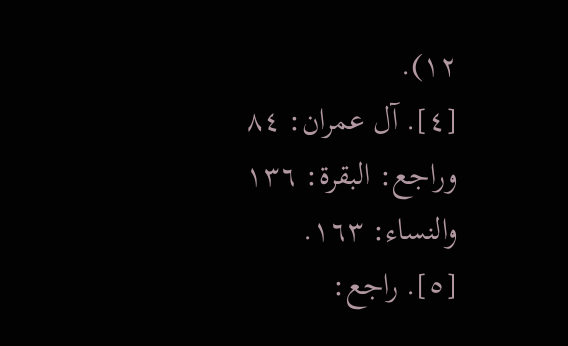١٢).
[٤]. آل عمران: ٨٤ وراجع: البقرة: ١٣٦ والنساء: ١٦٣.
[٥]. راجع: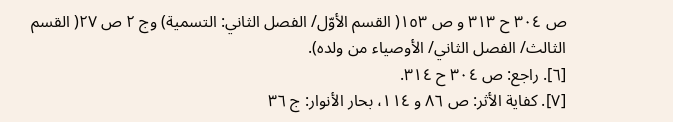ص ٣٠٤ ح ٣١٣ و ص ١٥٣( القسم الأوّل/ الفصل الثاني: التسمية) وج ٢ ص ٢٧( القسم الثالث/ الفصل الثاني/ الأوصياء من ولده).
[٦]. راجع: ص ٣٠٤ ح ٣١٤.
[٧]. كفاية الأثر: ص ٨٦ و ١١٤، بحار الأنوار: ج ٣٦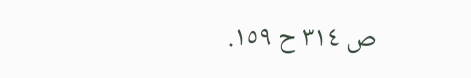ص ٣١٤ ح ١٥٩.